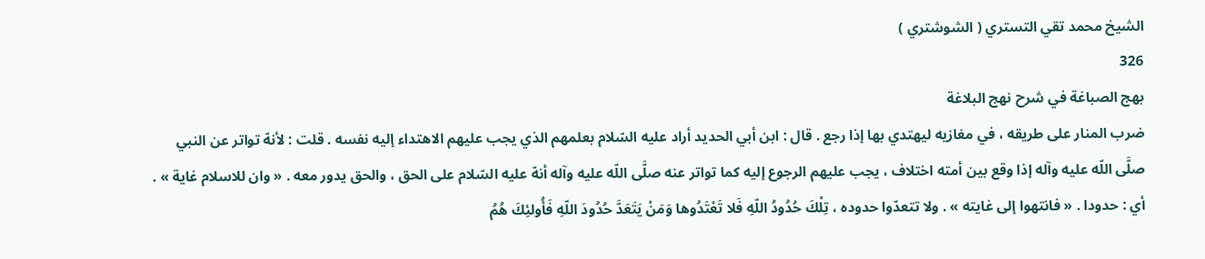الشيخ محمد تقي التستري ( الشوشتري )
326
بهج الصباغة في شرح نهج البلاغة
ضرب المنار على طريقه ، في مغازيه ليهتدي بها إذا رجع . قال : ابن أبي الحديد أراد عليه السّلام بعلمهم الذي يجب عليهم الاهتداء إليه نفسه . قلت : لأنهّ تواتر عن النبي صلَّى اللّه عليه وآله إذا وقع بين أمته اختلاف ، يجب عليهم الرجوع إليه كما تواتر عنه صلَّى اللّه عليه وآله أنهّ عليه السّلام على الحق ، والحق يدور معه . « وان للاسلام غاية » . أي : حدودا . « فانتهوا إلى غايته » . ولا تتعدّوا حدوده ، تِلْكَ حُدُودُ اللّهِ فَلا تَعْتَدُوها وَمَنْ يَتَعَدَّ حُدُودَ اللّهِ فَأُولئِكَ هُمُ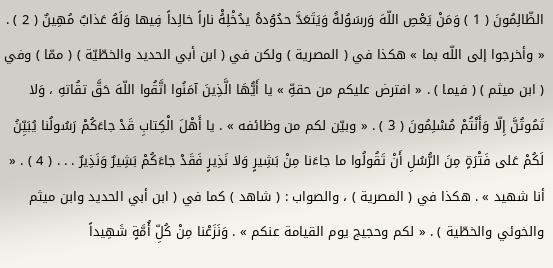الظّالِمُونَ ( 1 ) وَمَنْ يَعْصِ اللّهَ وَرسَوُلهَُ وَيَتَعَدَّ حدُوُدهَُ يدُخْلِهُْ ناراً خالِداً فِيها وَلَهُ عَذابٌ مُهِينٌ ( 2 ) . « وأخرجوا إلى اللّه بما » هكذا في ( المصرية ) ولكن في ( ابن أبي الحديد والخطّيّة ) ( ممّا ) وفي ( ابن ميثم ) ( فيما ) . « افترض عليكم من حقهِّ » يا أَيُّهَا الَّذِينَ آمَنُوا اتَّقُوا اللّهَ حَقَّ تقُاتهِ ، وَلا تَمُوتُنَّ إِلّا وَأَنْتُمْ مُسْلِمُونَ ( 3 ) . « وبيّن لكم من وظائفه » . يا أَهْلَ الْكِتابِ قَدْ جاءَكُمْ رَسُولُنا يُبَيِّنُ لَكُمْ عَلى فَتْرَةٍ مِنَ الرُّسُلِ أَنْ تَقُولُوا ما جاءَنا مِنْ بَشِيرٍ وَلا نَذِيرٍ فَقَدْ جاءَكُمْ بَشِيرٌ وَنَذِيرٌ . . . ( 4 ) . « أنا شهيد » . هكذا في ( المصرية ) ، والصواب : ( شاهد ) كما في ( ابن أبي الحديد وابن ميثم والخوئي والخطّية ) . « لكم وحجيج يوم القيامة عنكم » . وَنَزَعْنا مِنْ كُلِّ أُمَّةٍ شَهِيداً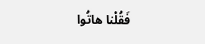فَقُلْنا هاتُوا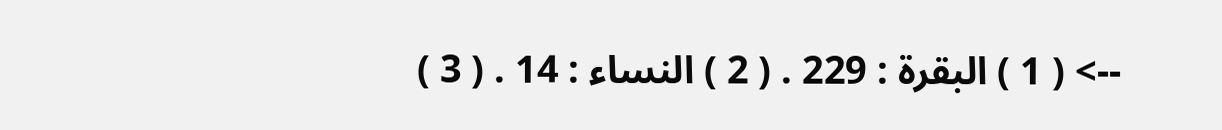--> ( 1 ) البقرة : 229 . ( 2 ) النساء : 14 . ( 3 )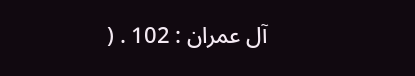آل عمران : 102 . (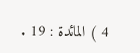4 ) المائدة : 19 .